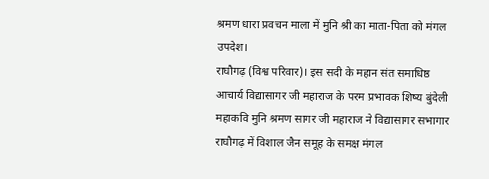श्रमण धारा प्रवचन माला में मुनि श्री का माता-पिता को मंगल उपदेश।
राघौगढ़ (विश्व परिवार)। इस सदी के महान संत समाधिष्ठ आचार्य विद्यासागर जी महाराज के परम प्रभावक शिष्य बुंदेली महाकवि मुनि श्रमण सागर जी महाराज ने विद्यासागर सभागार राघौगढ़ में विशाल जैन समूह के समक्ष मंगल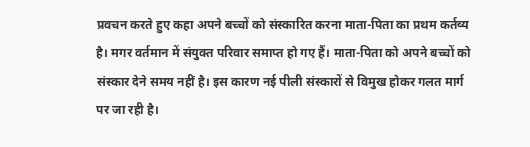प्रवचन करते हुए कहा अपने बच्चों को संस्कारित करना माता-पिता का प्रथम कर्तव्य है। मगर वर्तमान में संयुक्त परिवार समाप्त हो गए हैं। माता-पिता को अपने बच्चों को संस्कार देने समय नहीं है। इस कारण नई पीली संस्कारों से विमुख होकर गलत मार्ग पर जा रही है।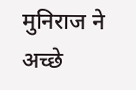मुनिराज ने अच्छे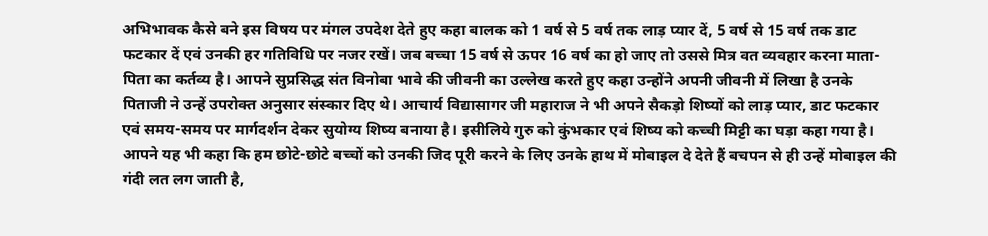अभिभावक कैसे बने इस विषय पर मंगल उपदेश देते हुए कहा बालक को 1 वर्ष से 5 वर्ष तक लाड़ प्यार दें, 5 वर्ष से 15 वर्ष तक डाट फटकार दें एवं उनकी हर गतिविधि पर नजर रखें। जब बच्चा 15 वर्ष से ऊपर 16 वर्ष का हो जाए तो उससे मित्र वत व्यवहार करना माता-पिता का कर्तव्य है। आपने सुप्रसिद्ध संत विनोबा भावे की जीवनी का उल्लेख करते हुए कहा उन्होंने अपनी जीवनी में लिखा है उनके पिताजी ने उन्हें उपरोक्त अनुसार संस्कार दिए थे। आचार्य विद्यासागर जी महाराज ने भी अपने सैकड़ो शिष्यों को लाड़ प्यार, डाट फटकार एवं समय-समय पर मार्गदर्शन देकर सुयोग्य शिष्य बनाया है। इसीलिये गुरु को कुंभकार एवं शिष्य को कच्ची मिट्टी का घड़ा कहा गया है। आपने यह भी कहा कि हम छोटे-छोटे बच्चों को उनकी जिद पूरी करने के लिए उनके हाथ में मोबाइल दे देते हैं बचपन से ही उन्हें मोबाइल की गंदी लत लग जाती है,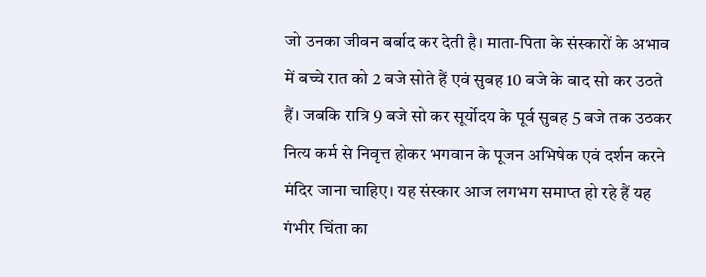जो उनका जीवन बर्बाद कर देती है। माता-पिता के संस्कारों के अभाव में बच्चे रात को 2 बजे सोते हैं एवं सुबह 10 बजे के बाद सो कर उठते हैं। जबकि रात्रि 9 बजे सो कर सूर्योदय के पूर्व सुबह 5 बजे तक उठकर नित्य कर्म से निवृत्त होकर भगवान के पूजन अभिषेक एवं दर्शन करने मंदिर जाना चाहिए। यह संस्कार आज लगभग समाप्त हो रहे हैं यह गंभीर चिंता का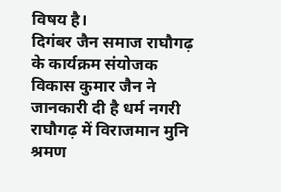विषय है।
दिगंबर जैन समाज राघौगढ़ के कार्यक्रम संयोजक विकास कुमार जैन ने जानकारी दी है धर्म नगरी राघौगढ़ में विराजमान मुनि श्रमण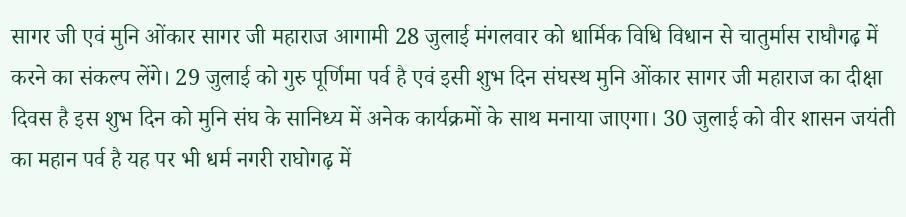सागर जी एवं मुनि ओंकार सागर जी महाराज आगामी 28 जुलाई मंगलवार को धार्मिक विधि विधान से चातुर्मास राघौगढ़ में करने का संकल्प लेंगे। 29 जुलाई को गुरु पूर्णिमा पर्व है एवं इसी शुभ दिन संघस्थ मुनि ओंकार सागर जी महाराज का दीक्षा दिवस है इस शुभ दिन को मुनि संघ के सानिध्य में अनेक कार्यक्रमों के साथ मनाया जाएगा। 30 जुलाई को वीर शासन जयंती का महान पर्व है यह पर भी धर्म नगरी राघोगढ़ में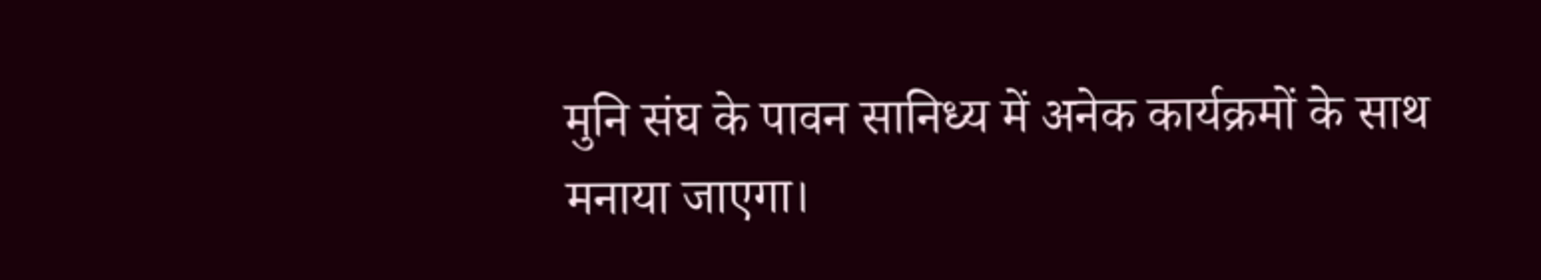मुनि संघ के पावन सानिध्य में अनेक कार्यक्रमों के साथ मनाया जाएगा।